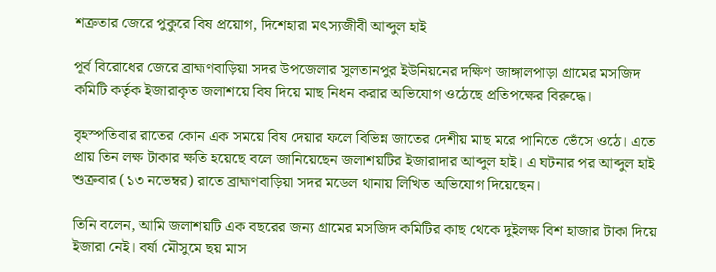শত্রুতার জেরে পুকুরে বিষ প্রয়োগ, দিশেহারা মৎস্যজীবী আব্দুল হাই

পূর্ব বিরোধের জেরে ব্রাহ্মণবাড়িয়া সদর উপজেলার সুলতানপুর ইউনিয়নের দক্ষিণ জাঙ্গালপাড়া গ্রামের মসজিদ কমিটি কর্তৃক ইজারাকৃত জলাশয়ে বিষ দিয়ে মাছ নিধন করার অভিযোগ ওঠেছে প্রতিপক্ষের বিরুদ্ধে।

বৃহস্পতিবার রাতের কোন এক সময়ে বিষ দেয়ার ফলে বিভিন্ন জাতের দেশীয় মাছ মরে পানিতে ভেঁসে ওঠে। এতে প্রায় তিন লক্ষ টাকার ক্ষতি হয়েছে বলে জানিয়েছেন জলাশয়টির ইজারাদার আব্দুল হাই। এ ঘটনার পর আব্দুল হাই শুক্রবার (১৩ নভেম্বর) রাতে ব্রাহ্মণবাড়িয়া সদর মডেল থানায় লিখিত অভিযোগ দিয়েছেন।

তিনি বলেন, আমি জলাশয়টি এক বছরের জন্য গ্রামের মসজিদ কমিটির কাছ থেকে দুইলক্ষ বিশ হাজার টাকা দিয়ে ইজারা নেই। বর্ষা মৌসুমে ছয় মাস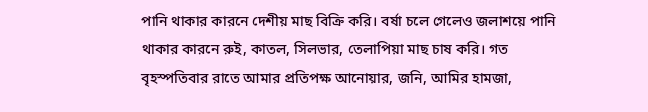পানি থাকার কারনে দেশীয় মাছ বিক্রি করি। বর্ষা চলে গেলেও জলাশয়ে পানি থাকার কারনে রুই, কাতল, সিলভার, তেলাপিয়া মাছ চাষ করি। গত বৃহস্পতিবার রাতে আমার প্রতিপক্ষ আনোয়ার, জনি, আমির হামজা,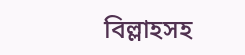বিল্লাহসহ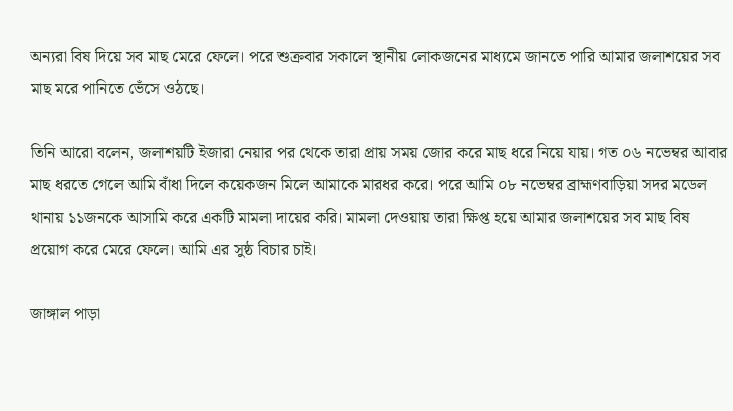অন্যরা বিষ দিয়ে সব মাছ মেরে ফেলে। পরে শুক্রবার সকালে স্থানীয় লোকজনের মাধ্যমে জানতে পারি আমার জলাশয়ের সব মাছ মরে পানিতে ভেঁসে ওঠছে।

তিনি আরো বলেন, জলাশয়টি ইজারা নেয়ার পর থেকে তারা প্রায় সময় জোর করে মাছ ধরে নিয়ে যায়। গত ০৬ নভেম্বর আবার মাছ ধরতে গেলে আমি বাঁধা দিলে কয়েকজন মিলে আমাকে মারধর করে। পরে আমি ০৮ নভেম্বর ব্রাহ্মণবাড়িয়া সদর মডেল থানায় ১১জনকে আসামি করে একটি মামলা দায়ের করি। মামলা দেওয়ায় তারা ক্ষিপ্ত হয়ে আমার জলাশয়ের সব মাছ বিষ প্রয়োগ করে মেরে ফেলে। আমি এর সুষ্ঠ বিচার চাই।

জাঙ্গাল পাড়া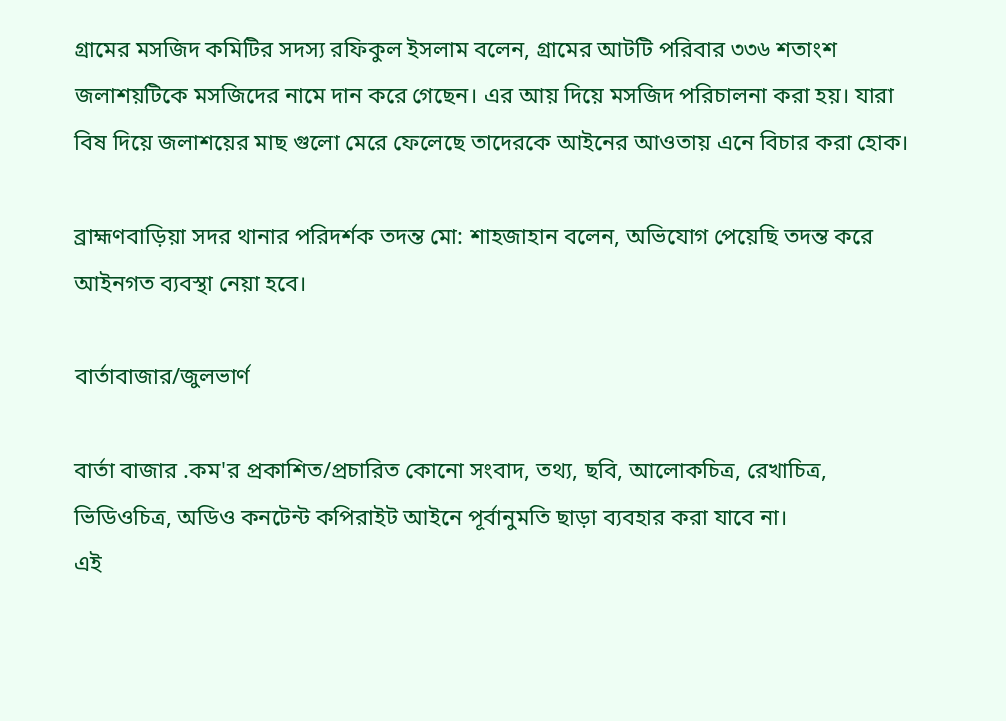গ্রামের মসজিদ কমিটির সদস্য রফিকুল ইসলাম বলেন, গ্রামের আটটি পরিবার ৩৩৬ শতাংশ জলাশয়টিকে মসজিদের নামে দান করে গেছেন। এর আয় দিয়ে মসজিদ পরিচালনা করা হয়। যারা বিষ দিয়ে জলাশয়ের মাছ গুলো মেরে ফেলেছে তাদেরকে আইনের আওতায় এনে বিচার করা হোক।

ব্রাহ্মণবাড়িয়া সদর থানার পরিদর্শক তদন্ত মো: শাহজাহান বলেন, অভিযোগ পেয়েছি তদন্ত করে আইনগত ব্যবস্থা নেয়া হবে।

বার্তাবাজার/জুলভার্ণ

বার্তা বাজার .কম'র প্রকাশিত/প্রচারিত কোনো সংবাদ, তথ্য, ছবি, আলোকচিত্র, রেখাচিত্র, ভিডিওচিত্র, অডিও কনটেন্ট কপিরাইট আইনে পূর্বানুমতি ছাড়া ব্যবহার করা যাবে না।
এই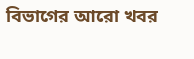বিভাগের আরো খবর